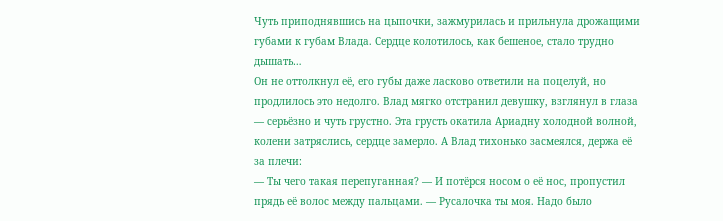Чуть приподнявшись на цыпочки, зажмурилась и прильнула дрожащими губами к губам Влада. Сердце колотилось, как бешеное, стало трудно дышать…
Он не оттолкнул её, его губы даже ласково ответили на поцелуй, но продлилось это недолго. Влад мягко отстранил девушку, взглянул в глаза — серьёзно и чуть грустно. Эта грусть окатила Ариадну холодной волной, колени затряслись, сердце замерло. А Влад тихонько засмеялся, держа её за плечи:
— Ты чего такая перепуганная? — И потёрся носом о её нос, пропустил прядь её волос между пальцами. — Русалочка ты моя. Надо было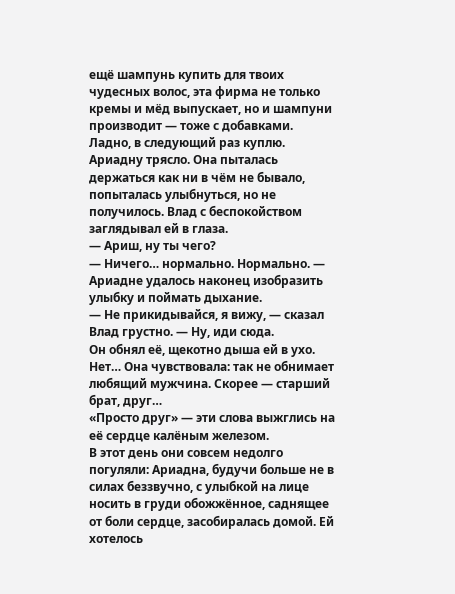ещё шампунь купить для твоих чудесных волос, эта фирма не только кремы и мёд выпускает, но и шампуни производит — тоже с добавками. Ладно, в следующий раз куплю.
Ариадну трясло. Она пыталась держаться как ни в чём не бывало, попыталась улыбнуться, но не получилось. Влад с беспокойством заглядывал ей в глаза.
— Ариш, ну ты чего?
— Ничего… нормально. Нормально. — Ариадне удалось наконец изобразить улыбку и поймать дыхание.
— Не прикидывайся, я вижу, — сказал Влад грустно. — Ну, иди сюда.
Он обнял её, щекотно дыша ей в ухо. Нет… Она чувствовала: так не обнимает любящий мужчина. Скорее — старший брат, друг…
«Просто друг» — эти слова выжглись на её сердце калёным железом.
В этот день они совсем недолго погуляли: Ариадна, будучи больше не в силах беззвучно, с улыбкой на лице носить в груди обожжённое, саднящее от боли сердце, засобиралась домой. Ей хотелось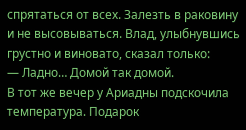спрятаться от всех. Залезть в раковину и не высовываться. Влад, улыбнувшись грустно и виновато, сказал только:
— Ладно… Домой так домой.
В тот же вечер у Ариадны подскочила температура. Подарок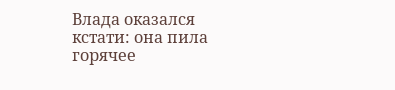Влада оказался кстати: она пила горячее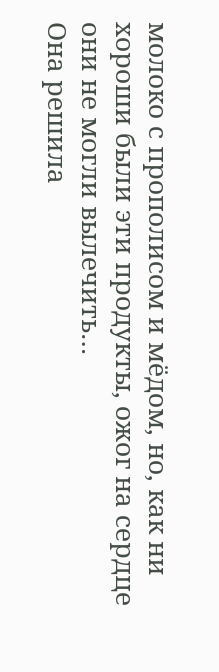молоко с прополисом и мёдом, но, как ни хороши были эти продукты, ожог на сердце они не могли вылечить…
Она решила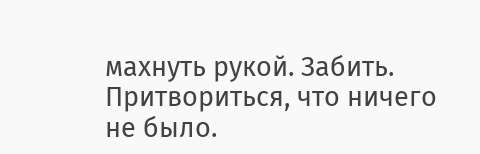махнуть рукой. Забить. Притвориться, что ничего не было.